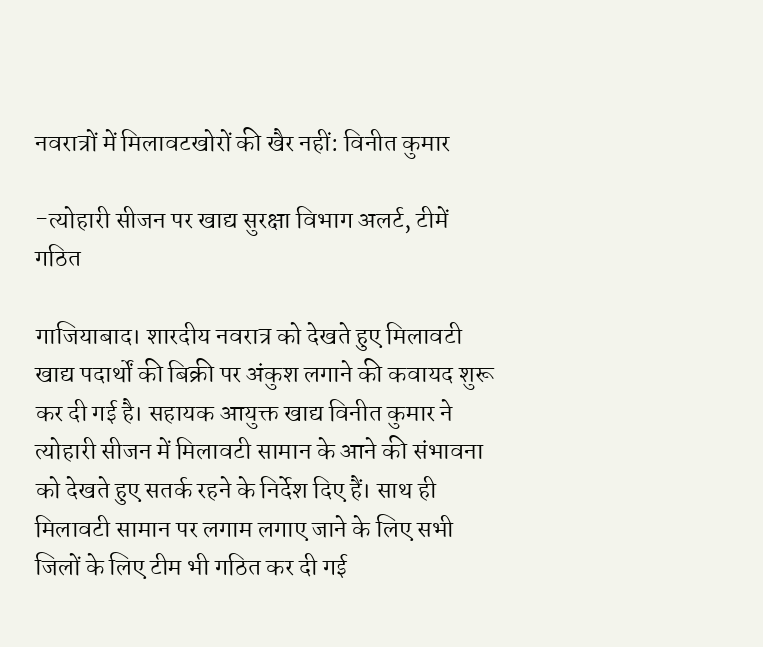नवरात्रों में मिलावटखोरों की खैर नहीं: विनीत कुमार

-त्योहारी सीजन पर खाद्य सुरक्षा विभाग अलर्ट, टीमें गठित

गाजियाबाद। शारदीय नवरात्र को देखते हुए मिलावटी खाद्य पदार्थों की बिक्री पर अंकुश लगाने की कवायद शुरू कर दी गई है। सहायक आयुक्त खाद्य विनीत कुमार ने त्योहारी सीजन में मिलावटी सामान के आने की संभावना को देखते हुए सतर्क रहने के निर्देश दिए हैं। साथ ही मिलावटी सामान पर लगाम लगाए जाने के लिए सभी जिलों के लिए टीम भी गठित कर दी गई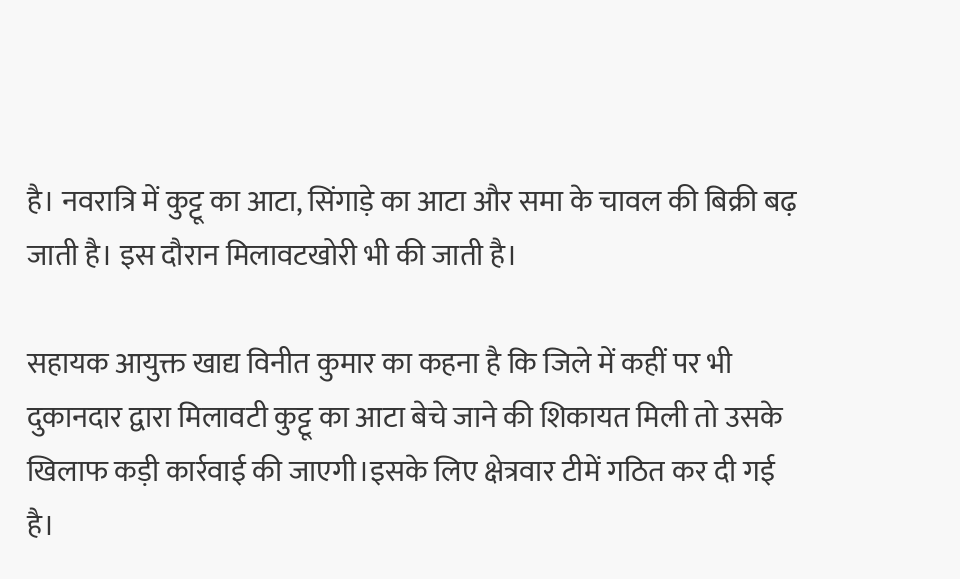है। नवरात्रि में कुट्टू का आटा, सिंगाड़े का आटा और समा के चावल की बिक्री बढ़ जाती है। इस दौरान मिलावटखोरी भी की जाती है।

सहायक आयुक्त खाद्य विनीत कुमार का कहना है कि जिले में कहीं पर भी दुकानदार द्वारा मिलावटी कुट्टू का आटा बेचे जाने की शिकायत मिली तो उसके खिलाफ कड़ी कार्रवाई की जाएगी।इसके लिए क्षेत्रवार टीमें गठित कर दी गई है।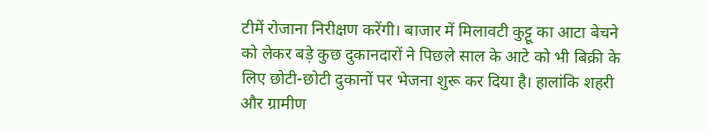टीमें रोजाना निरीक्षण करेंगी। बाजार में मिलावटी कुट्टू का आटा बेचने को लेकर बड़े कुछ दुकानदारों ने पिछले साल के आटे को भी बिक्री के लिए छोटी-छोटी दुकानों पर भेजना शुरू कर दिया है। हालांकि शहरी और ग्रामीण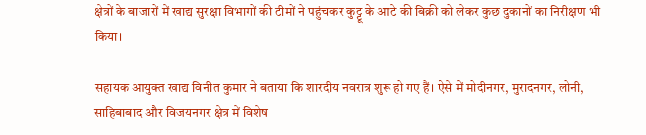क्षेत्रों के बाजारों में खाद्य सुरक्षा विभागों की टीमों ने पहुंचकर कुट्टू के आटे की बिक्री को लेकर कुछ दुकानों का निरीक्षण भी किया।

सहायक आयुक्त खाद्य विनीत कुमार ने बताया कि शारदीय नवरात्र शुरू हो गए हैं। ऐसे में मोदीनगर, मुरादनगर, लोनी, साहिबाबाद और विजयनगर क्षेत्र में विशेष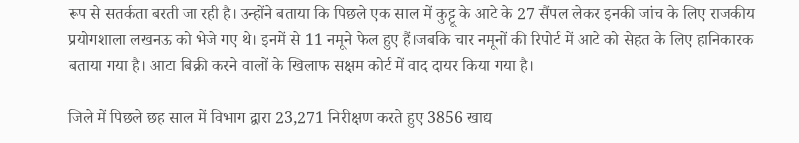रूप से सतर्कता बरती जा रही है। उन्होंने बताया कि पिछले एक साल में कुट्टू के आटे के 27 सैंपल लेकर इनकी जांच के लिए राजकीय प्रयोगशाला लखनऊ को भेजे गए थे। इनमें से 11 नमूने फेल हुए हैं।जबकि चार नमूनों की रिपोर्ट में आटे को सेहत के लिए हानिकारक बताया गया है। आटा बिक्री करने वालों के खिलाफ सक्षम कोर्ट में वाद दायर किया गया है।

जिले में पिछले छह साल में विभाग द्वारा 23,271 निरीक्षण करते हुए 3856 खाद्य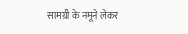सामग्री के नमूने लेकर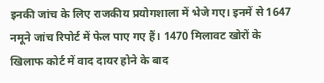इनकी जांच के लिए राजकीय प्रयोगशाला में भेजे गए। इनमें से 1647 नमूने जांच रिपोर्ट में फेल पाए गए हैं। 1470 मिलावट खोरों के खिलाफ कोर्ट में वाद दायर होने के बाद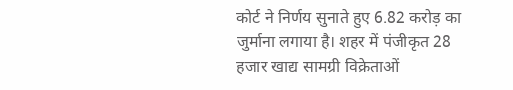कोर्ट ने निर्णय सुनाते हुए 6.82 करोड़ का जुर्माना लगाया है। शहर में पंजीकृत 28 हजार खाद्य सामग्री विक्रेताओं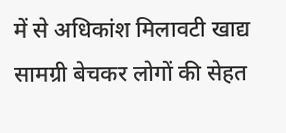में से अधिकांश मिलावटी खाद्य सामग्री बेचकर लोगों की सेहत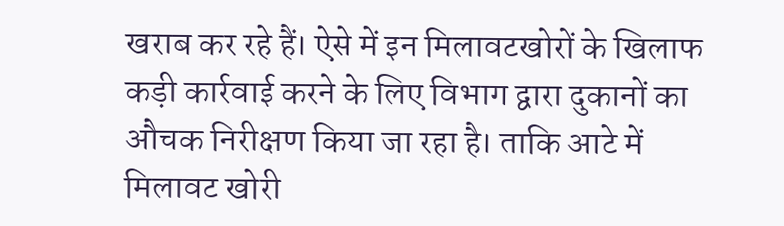खराब कर रहे हैं। ऐसे में इन मिलावटखोरों के खिलाफ कड़ी कार्रवाई करने के लिए विभाग द्वारा दुकानों का औचक निरीक्षण किया जा रहा है। ताकि आटे में मिलावट खोरी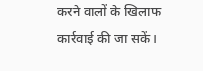करने वालों के खिलाफ कार्रवाई की जा सकें।